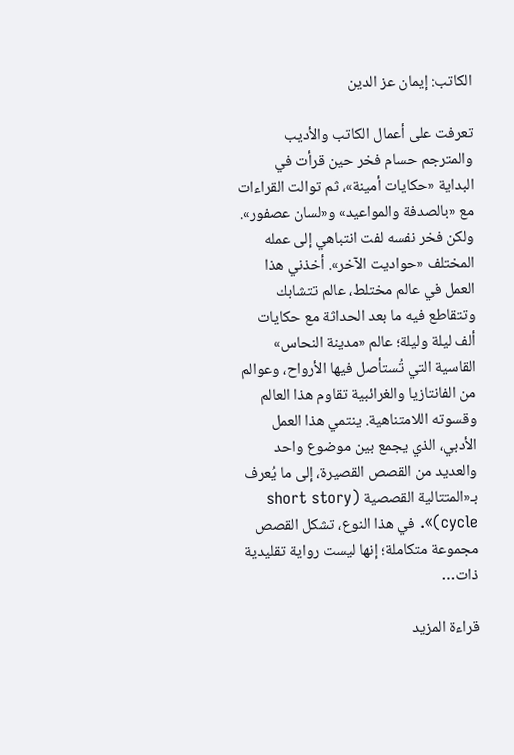الكاتب: إيمان عز الدين

تعرفت على أعمال الكاتب والأديب والمترجم حسام فخر حين قرأت في البداية «حكايات أمينة»، ثم توالت القراءات مع «بالصدفة والمواعيد» و«لسان عصفور». ولكن فخر نفسه لفت انتباهي إلى عمله المختلف «حواديت الآخر». أخذني هذا العمل في عالم مختلط، عالم تتشابك وتتقاطع فيه ما بعد الحداثة مع حكايات ألف ليلة وليلة؛ عالم «مدينة النحاس» القاسية التي تُستأصل فيها الأرواح، وعوالم من الفانتازيا والغرائبية تقاوم هذا العالم وقسوته اللامتناهية. ينتمي هذا العمل الأدبي، الذي يجمع بين موضوع واحد والعديد من القصص القصيرة، إلى ما يُعرف بـ«المتتالية القصصية (short story cycle)». في هذا النوع، تشكل القصص مجموعة متكاملة؛ إنها ليست رواية تقليدية ذات…

قراءة المزيد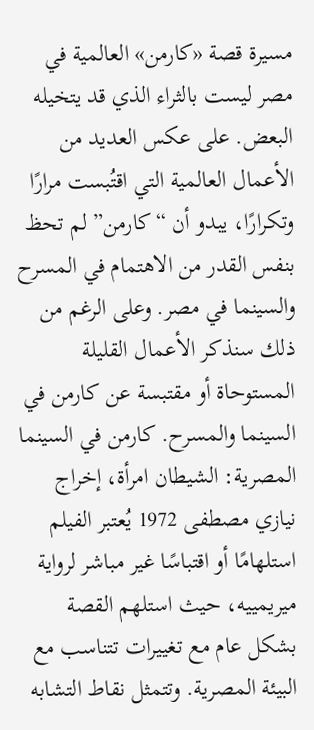مسيرة قصة «كارمن» العالمية في مصر ليست بالثراء الذي قد يتخيله البعض. على عكس العديد من الأعمال العالمية التي اقتُبست مرارًا وتكرارًا، يبدو أن “كارمن” لم تحظ بنفس القدر من الاهتمام في المسرح والسينما في مصر. وعلى الرغم من ذلك سنذكر الأعمال القليلة المستوحاة أو مقتبسة عن كارمن في السينما والمسرح. كارمن في السينما المصرية: الشيطان امرأة، إخراج نيازي مصطفى 1972 يُعتبر الفيلم استلهامًا أو اقتباسًا غير مباشر لرواية ميريمييه، حيث استلهم القصة بشكل عام مع تغييرات تتناسب مع البيئة المصرية. وتتمثل نقاط التشابه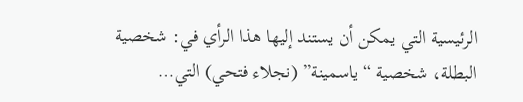الرئيسية التي يمكن أن يستند إليها هذا الرأي في: شخصية البطلة، شخصية “ياسمينة” (نجلاء فتحي) التي…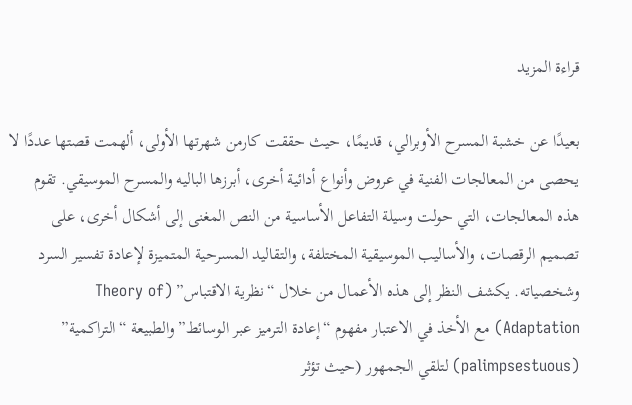قراءة المزيد

بعيدًا عن خشبة المسرح الأوبرالي، قديمًا، حيث حققت كارمن شهرتها الأولى، ألهمت قصتها عددًا لا يحصى من المعالجات الفنية في عروض وأنواع أدائية أخرى، أبرزها الباليه والمسرح الموسيقي. تقوم هذه المعالجات، التي حولت وسيلة التفاعل الأساسية من النص المغنى إلى أشكال أخرى، على تصميم الرقصات، والأساليب الموسيقية المختلفة، والتقاليد المسرحية المتميزة لإعادة تفسير السرد وشخصياته. يكشف النظر إلى هذه الأعمال من خلال “نظرية الاقتباس” (Theory of Adaptation) مع الأخذ في الاعتبار مفهوم “إعادة الترميز عبر الوسائط” والطبيعة “التراكمية” (palimpsestuous) لتلقي الجمهور (حيث تؤثر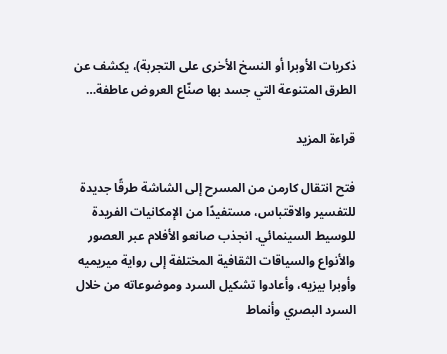ذكريات الأوبرا أو النسخ الأخرى على التجربة)، يكشف عن الطرق المتنوعة التي جسد بها صنّاع العروض عاطفة…

قراءة المزيد

فتح انتقال كارمن من المسرح إلى الشاشة طرقًا جديدة للتفسير والاقتباس، مستفيدًا من الإمكانيات الفريدة للوسيط السينمائي. انجذب صانعو الأفلام عبر العصور والأنواع والسياقات الثقافية المختلفة إلى رواية ميريميه وأوبرا بيزيه، وأعادوا تشكيل السرد وموضوعاته من خلال السرد البصري وأنماط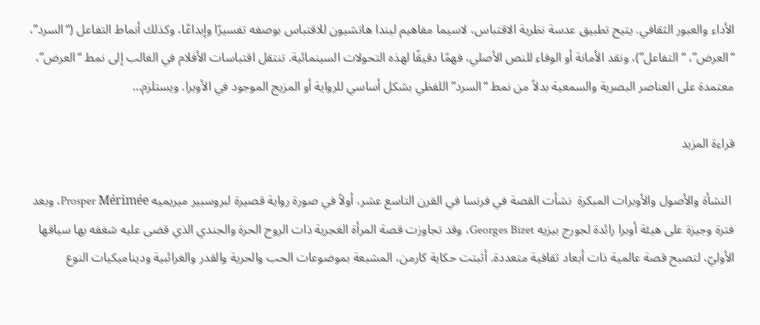الأداء والعبور الثقافي. يتيح تطبيق عدسة نظرية الاقتباس، لاسيما مفاهيم ليندا هاتشيون للاقتباس بوصفه تفسيرًا وإبداعًا، وكذلك أنماط التفاعل (“السرد”، “العرض”، “التفاعل”)، ونقد الأمانة أو الوفاء للنص الأصلي، فهمًا دقيقًا لهذه التحولات السينمائية. تنتقل اقتباسات الأفلام في الغالب إلى نمط “العرض”، معتمدة على العناصر البصرية والسمعية بدلاً من نمط “السرد” اللفظي بشكل أساسي للرواية أو المزيج الموجود في الأوبرا. ويستلزم…

قراءة المزيد

 النشأة والأصول والأوبرات المبكرة  نشأت القصة في فرنسا في القرن التاسع عشر، أولاً في صورة رواية قصيرة لبروسبير ميريميه Prosper Mérimée، وبعد فترة وجيزة على هيئة أوبرا رائدة لجورج بيزيه Georges Bizet، وقد تجاوزت قصة المرأة الغجرية ذات الروح الحرة والجندي الذي قضى عليه شغفه بها سياقها الأوليّ، لتصبح قصة عالمية ذات أبعاد ثقافية متعددة. أثبتت حكاية كارمن، المشبعة بموضوعات الحب والحرية والقدر والغرائبية وديناميكيات النوع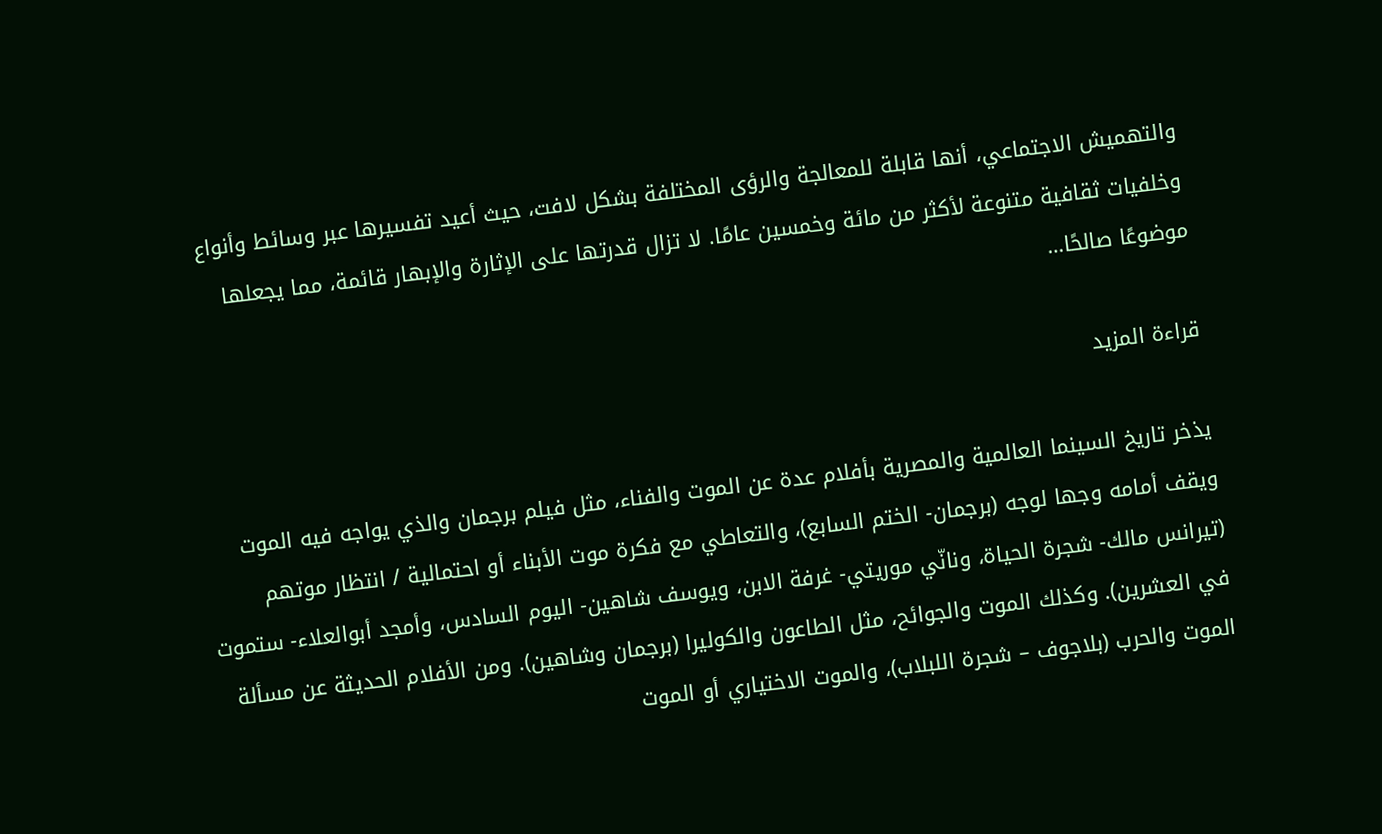والتهميش الاجتماعي، أنها قابلة للمعالجة والرؤى المختلفة بشكل لافت، حيث أعيد تفسيرها عبر وسائط وأنواع وخلفيات ثقافية متنوعة لأكثر من مائة وخمسين عامًا. لا تزال قدرتها على الإثارة والإبهار قائمة، مما يجعلها موضوعًا صالحًا…

قراءة المزيد

يذخر تاريخ السينما العالمية والمصرية بأفلام عدة عن الموت والفناء، مثل فيلم برجمان والذي يواجه فيه الموت ويقف أمامه وجها لوجه (برجمان- الختم السابع)، والتعاطي مع فكرة موت الأبناء أو احتمالية / انتظار موتهم (تيرانس مالك- شجرة الحياة، ونانّي موريتي- غرفة الابن، ويوسف شاهين- اليوم السادس، وأمجد أبوالعلاء- ستموت في العشرين). وكذلك الموت والجوائح، مثل الطاعون والكوليرا (برجمان وشاهين). ومن الأفلام الحديثة عن مسألة الموت والحرب (بلاجوف – شجرة اللبلاب)، والموت الاختياري أو الموت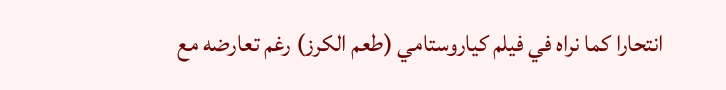انتحارا كما نراه في فيلم كياروستامي (طعم الكرز) رغم تعارضه مع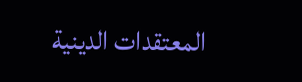المعتقدات الدينية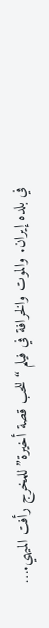في بلده إيران. والموت والخرافة في فيلم “للحب قصة أخيرة” للمخرج رأفت الميهي.…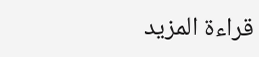قراءة المزيد